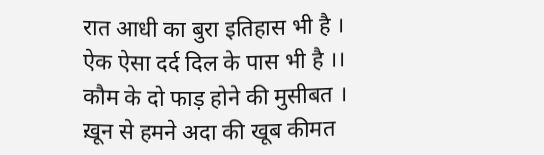रात आधी का बुरा इतिहास भी है ।
ऐक ऐसा दर्द दिल के पास भी है ।।
कौम के दो फाड़ होने की मुसीबत ।
ख़ून से हमने अदा की खूब कीमत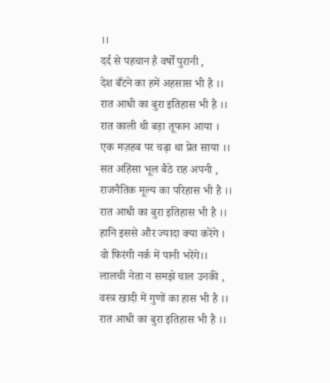।।
दर्द से पहचान है वर्षों पुरानी ,
देश बँटने का हमें अहसास भी है ।।
रात आधी का बुरा इतिहास भी है ।।
रात काली थी बड़ा तूफान आया ।
एक मज़हब पर चढ़ा था प्रेत साया ।।
सत अहिंसा भूल बैठे राह अपनी ,
राजनैतिक मूल्य का परिहास भी है ।।
रात आधी का बुरा इतिहास भी है ।।
हानि इससे और ज्यादा क्या करेंगे ।
वो फिरंगी नर्क में पानी भरेंगे।।
लालची नेता न समझे चाल उनकी ,
वस्त्र खादी में गुणों का हास भी है ।।
रात आधी का बुरा इतिहास भी है ।।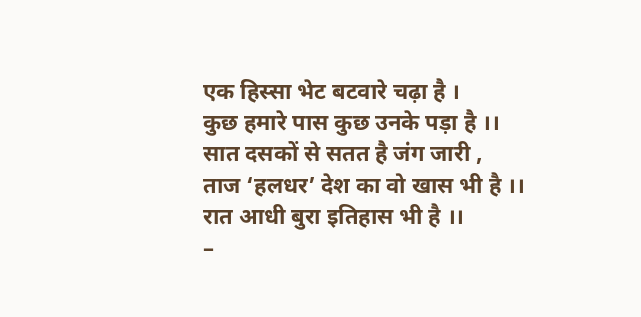एक हिस्सा भेट बटवारे चढ़ा है ।
कुछ हमारे पास कुछ उनके पड़ा है ।।
सात दसकों से सतत है जंग जारी ,
ताज ‘हलधर’ देश का वो खास भी है ।।
रात आधी बुरा इतिहास भी है ।।
–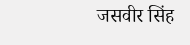जसवीर सिंह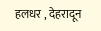हलधर , देहरादून